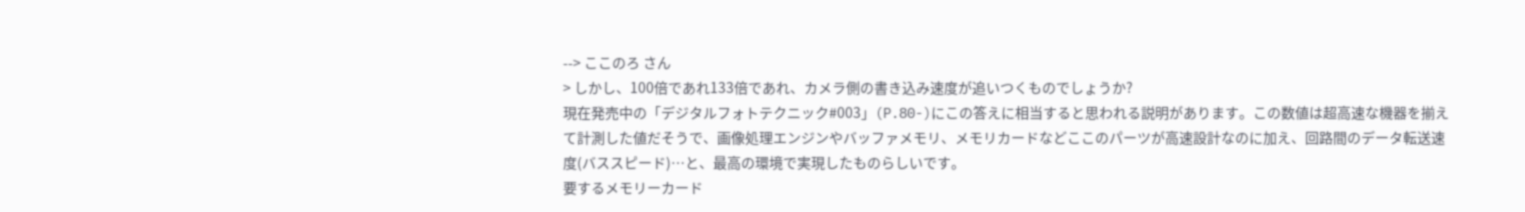--> ここのろ さん
> しかし、100倍であれ133倍であれ、カメラ側の書き込み速度が追いつくものでしょうか?
現在発売中の「デジタルフォトテクニック#003」(P.80-)にこの答えに相当すると思われる説明があります。この数値は超高速な機器を揃えて計測した値だそうで、画像処理エンジンやバッファメモリ、メモリカードなどここのパーツが高速設計なのに加え、回路間のデータ転送速度(バススピード)…と、最高の環境で実現したものらしいです。
要するメモリーカード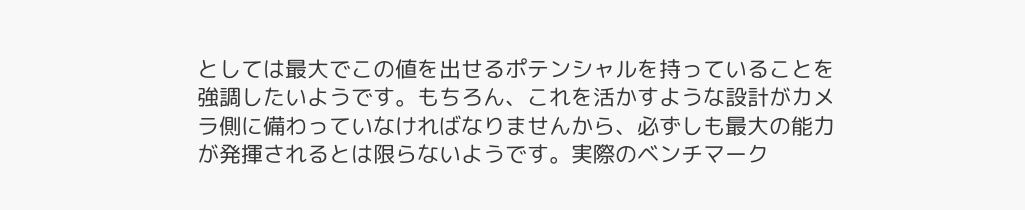としては最大でこの値を出せるポテンシャルを持っていることを強調したいようです。もちろん、これを活かすような設計がカメラ側に備わっていなければなりませんから、必ずしも最大の能力が発揮されるとは限らないようです。実際のベンチマーク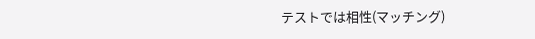テストでは相性(マッチング)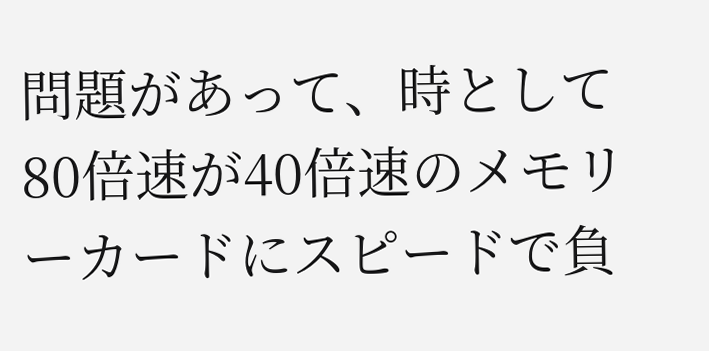問題があって、時として80倍速が40倍速のメモリーカードにスピードで負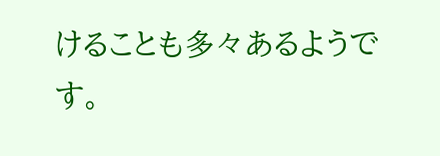けることも多々あるようです。